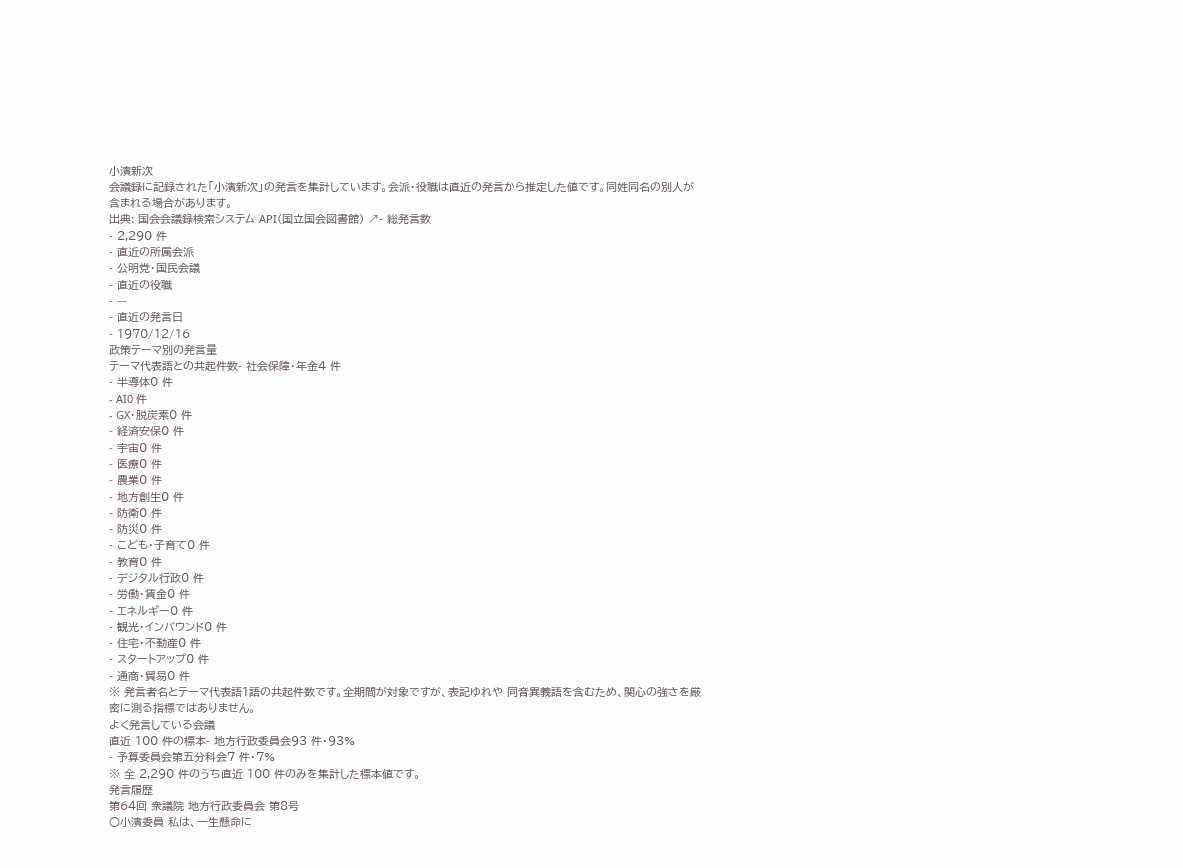小濱新次
会議録に記録された「小濱新次」の発言を集計しています。会派・役職は直近の発言から推定した値です。同姓同名の別人が含まれる場合があります。
出典: 国会会議録検索システム API(国立国会図書館) ↗- 総発言数
- 2,290 件
- 直近の所属会派
- 公明党・国民会議
- 直近の役職
- —
- 直近の発言日
- 1970/12/16
政策テーマ別の発言量
テーマ代表語との共起件数- 社会保障・年金4 件
- 半導体0 件
- AI0 件
- GX・脱炭素0 件
- 経済安保0 件
- 宇宙0 件
- 医療0 件
- 農業0 件
- 地方創生0 件
- 防衛0 件
- 防災0 件
- こども・子育て0 件
- 教育0 件
- デジタル行政0 件
- 労働・賃金0 件
- エネルギー0 件
- 観光・インバウンド0 件
- 住宅・不動産0 件
- スタートアップ0 件
- 通商・貿易0 件
※ 発言者名とテーマ代表語1語の共起件数です。全期間が対象ですが、表記ゆれや 同音異義語を含むため、関心の強さを厳密に測る指標ではありません。
よく発言している会議
直近 100 件の標本- 地方行政委員会93 件・93%
- 予算委員会第五分科会7 件・7%
※ 全 2,290 件のうち直近 100 件のみを集計した標本値です。
発言履歴
第64回 衆議院 地方行政委員会 第8号
○小濱委員 私は、一生懸命に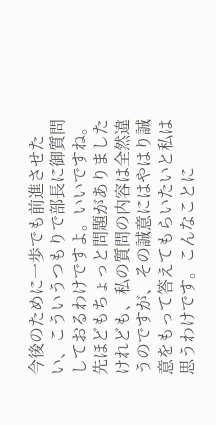今後のために一歩でも前進させたい、こういうつもりで部長に御質問しておるわけですよ。いいですね。先ほどもちょっと問題がありましたけれども、私の質問の内容は全然違うのですが、その誠意にはやはり誠意をもって答えてもらいたいと私は思うわけです。こんなことに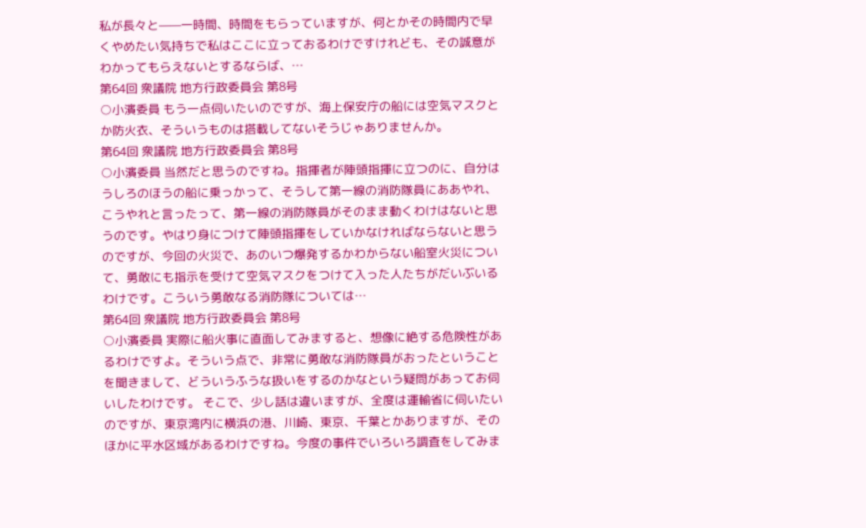私が長々と——一時間、時間をもらっていますが、何とかその時間内で早くやめたい気持ちで私はここに立っておるわけですけれども、その誠意がわかってもらえないとするならば、…
第64回 衆議院 地方行政委員会 第8号
○小濱委員 もう一点伺いたいのですが、海上保安庁の船には空気マスクとか防火衣、そういうものは搭載してないそうじゃありませんか。
第64回 衆議院 地方行政委員会 第8号
○小濱委員 当然だと思うのですね。指揮者が陣頭指揮に立つのに、自分はうしろのほうの船に乗っかって、そうして第一線の消防隊員にああやれ、こうやれと言ったって、第一線の消防隊員がそのまま動くわけはないと思うのです。やはり身につけて陣頭指揮をしていかなければならないと思うのですが、今回の火災で、あのいつ爆発するかわからない船室火災について、勇敢にも指示を受けて空気マスクをつけて入った人たちがだいぶいるわけです。こういう勇敢なる消防隊については…
第64回 衆議院 地方行政委員会 第8号
○小濱委員 実際に船火事に直面してみますると、想像に絶する危険性があるわけですよ。そういう点で、非常に勇敢な消防隊員がおったということを聞きまして、どういうふうな扱いをするのかなという疑問があってお伺いしたわけです。 そこで、少し話は違いますが、全度は運輸省に伺いたいのですが、東京湾内に横浜の港、川崎、東京、千葉とかありますが、そのほかに平水区域があるわけですね。今度の事件でいろいろ調査をしてみま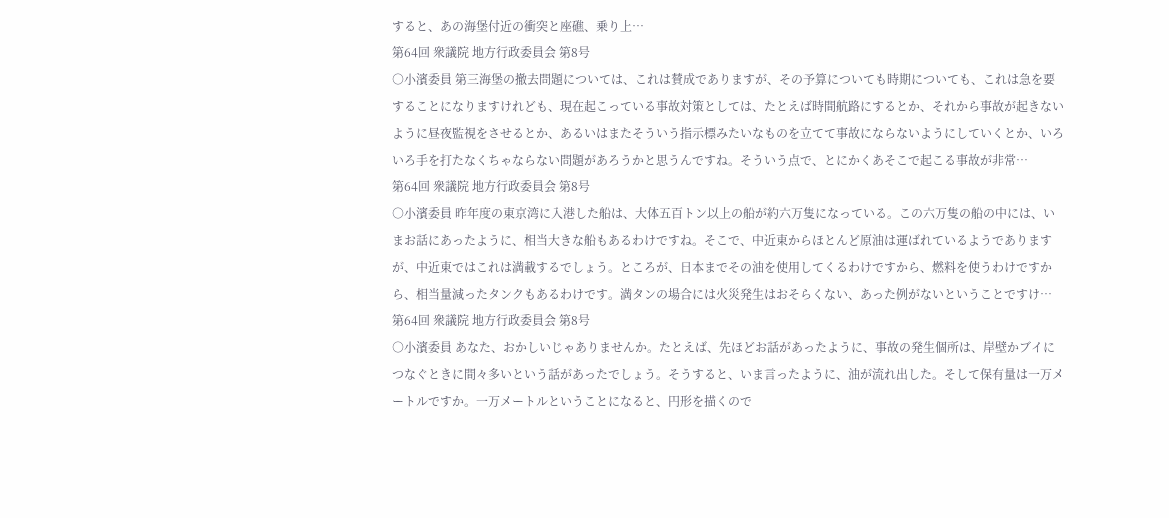すると、あの海堡付近の衝突と座礁、乗り上…
第64回 衆議院 地方行政委員会 第8号
○小濱委員 第三海堡の撤去問題については、これは賛成でありますが、その予算についても時期についても、これは急を要することになりますけれども、現在起こっている事故対策としては、たとえば時間航路にするとか、それから事故が起きないように昼夜監視をさせるとか、あるいはまたそういう指示標みたいなものを立てて事故にならないようにしていくとか、いろいろ手を打たなくちゃならない問題があろうかと思うんですね。そういう点で、とにかくあそこで起こる事故が非常…
第64回 衆議院 地方行政委員会 第8号
○小濱委員 昨年度の東京湾に入港した船は、大体五百トン以上の船が約六万隻になっている。この六万隻の船の中には、いまお話にあったように、相当大きな船もあるわけですね。そこで、中近東からほとんど原油は運ばれているようでありますが、中近東ではこれは満載するでしょう。ところが、日本までその油を使用してくるわけですから、燃料を使うわけですから、相当量減ったタンクもあるわけです。満タンの場合には火災発生はおそらくない、あった例がないということですけ…
第64回 衆議院 地方行政委員会 第8号
○小濱委員 あなた、おかしいじゃありませんか。たとえば、先ほどお話があったように、事故の発生個所は、岸壁かブイにつなぐときに間々多いという話があったでしょう。そうすると、いま言ったように、油が流れ出した。そして保有量は一万メートルですか。一万メートルということになると、円形を描くので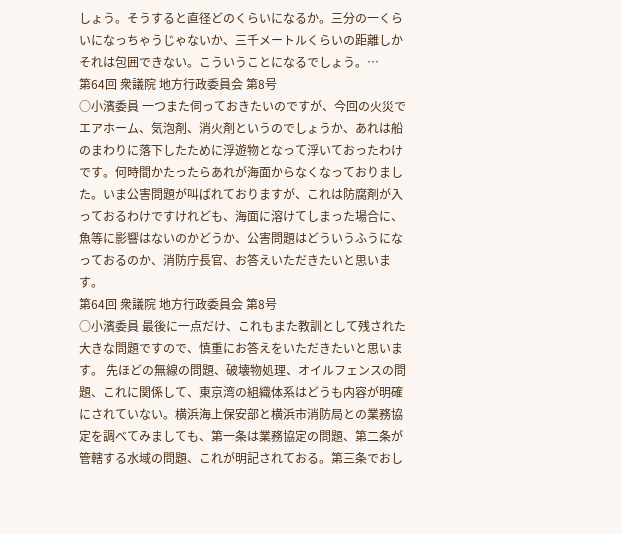しょう。そうすると直径どのくらいになるか。三分の一くらいになっちゃうじゃないか、三千メートルくらいの距離しかそれは包囲できない。こういうことになるでしょう。…
第64回 衆議院 地方行政委員会 第8号
○小濱委員 一つまた伺っておきたいのですが、今回の火災でエアホーム、気泡剤、消火剤というのでしょうか、あれは船のまわりに落下したために浮遊物となって浮いておったわけです。何時間かたったらあれが海面からなくなっておりました。いま公害問題が叫ばれておりますが、これは防腐剤が入っておるわけですけれども、海面に溶けてしまった場合に、魚等に影響はないのかどうか、公害問題はどういうふうになっておるのか、消防庁長官、お答えいただきたいと思います。
第64回 衆議院 地方行政委員会 第8号
○小濱委員 最後に一点だけ、これもまた教訓として残された大きな問題ですので、慎重にお答えをいただきたいと思います。 先ほどの無線の問題、破壊物処理、オイルフェンスの問題、これに関係して、東京湾の組織体系はどうも内容が明確にされていない。横浜海上保安部と横浜市消防局との業務協定を調べてみましても、第一条は業務協定の問題、第二条が管轄する水域の問題、これが明記されておる。第三条でおし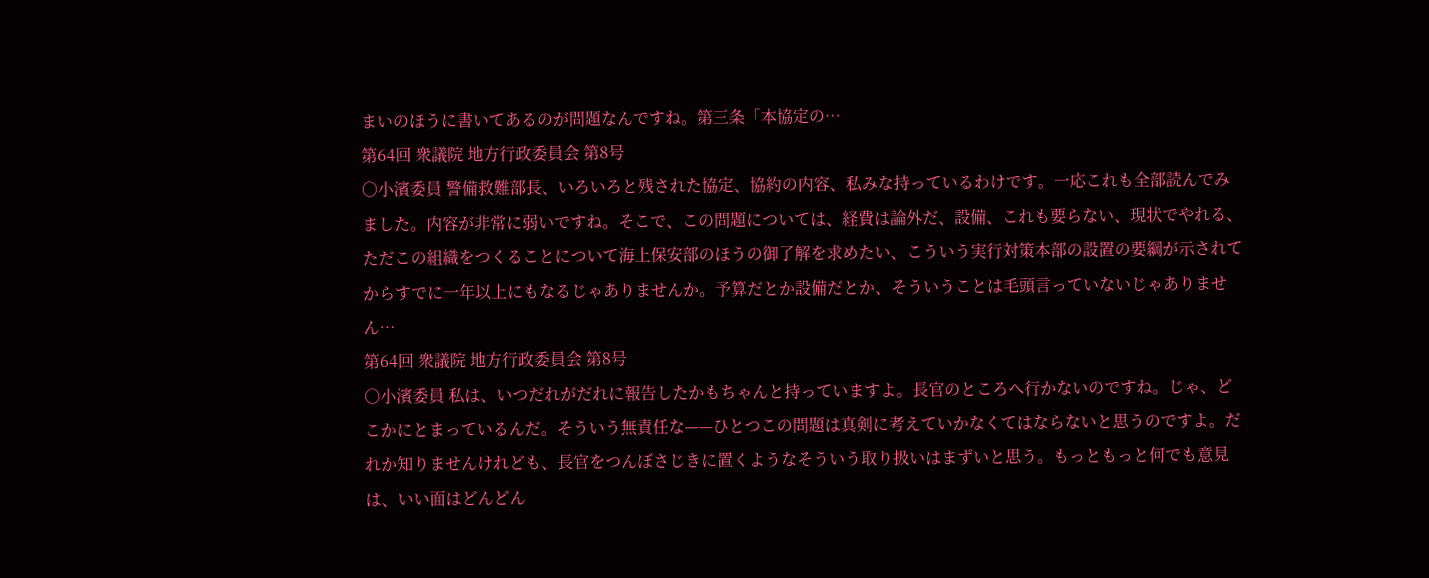まいのほうに書いてあるのが問題なんですね。第三条「本協定の…
第64回 衆議院 地方行政委員会 第8号
○小濱委員 警備救難部長、いろいろと残された協定、協約の内容、私みな持っているわけです。一応これも全部読んでみました。内容が非常に弱いですね。そこで、この問題については、経費は論外だ、設備、これも要らない、現状でやれる、ただこの組織をつくることについて海上保安部のほうの御了解を求めたい、こういう実行対策本部の設置の要綱が示されてからすでに一年以上にもなるじゃありませんか。予算だとか設備だとか、そういうことは毛頭言っていないじゃありません…
第64回 衆議院 地方行政委員会 第8号
○小濱委員 私は、いつだれがだれに報告したかもちゃんと持っていますよ。長官のところへ行かないのですね。じゃ、どこかにとまっているんだ。そういう無責任な——ひとつこの問題は真剣に考えていかなくてはならないと思うのですよ。だれか知りませんけれども、長官をつんぼさじきに置くようなそういう取り扱いはまずいと思う。もっともっと何でも意見は、いい面はどんどん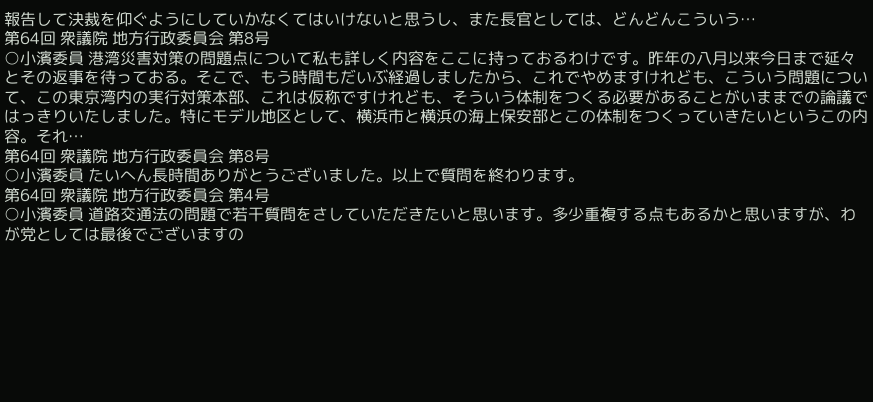報告して決裁を仰ぐようにしていかなくてはいけないと思うし、また長官としては、どんどんこういう…
第64回 衆議院 地方行政委員会 第8号
○小濱委員 港湾災害対策の問題点について私も詳しく内容をここに持っておるわけです。昨年の八月以来今日まで延々とその返事を待っておる。そこで、もう時間もだいぶ経過しましたから、これでやめますけれども、こういう問題について、この東京湾内の実行対策本部、これは仮称ですけれども、そういう体制をつくる必要があることがいままでの論議ではっきりいたしました。特にモデル地区として、横浜市と横浜の海上保安部とこの体制をつくっていきたいというこの内容。それ…
第64回 衆議院 地方行政委員会 第8号
○小濱委員 たいへん長時間ありがとうございました。以上で質問を終わります。
第64回 衆議院 地方行政委員会 第4号
○小濱委員 道路交通法の問題で若干質問をさしていただきたいと思います。多少重複する点もあるかと思いますが、わが党としては最後でございますの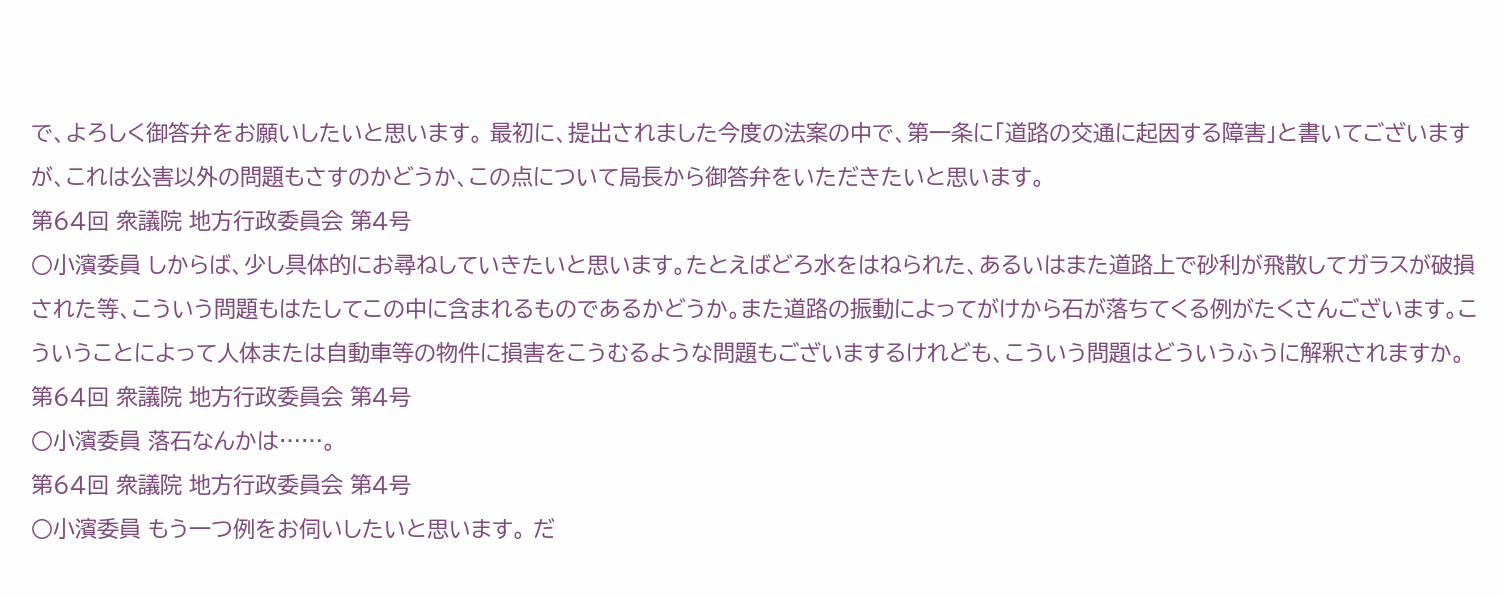で、よろしく御答弁をお願いしたいと思います。 最初に、提出されました今度の法案の中で、第一条に「道路の交通に起因する障害」と書いてございますが、これは公害以外の問題もさすのかどうか、この点について局長から御答弁をいただきたいと思います。
第64回 衆議院 地方行政委員会 第4号
○小濱委員 しからば、少し具体的にお尋ねしていきたいと思います。たとえばどろ水をはねられた、あるいはまた道路上で砂利が飛散してガラスが破損された等、こういう問題もはたしてこの中に含まれるものであるかどうか。また道路の振動によってがけから石が落ちてくる例がたくさんございます。こういうことによって人体または自動車等の物件に損害をこうむるような問題もございまするけれども、こういう問題はどういうふうに解釈されますか。
第64回 衆議院 地方行政委員会 第4号
○小濱委員 落石なんかは……。
第64回 衆議院 地方行政委員会 第4号
○小濱委員 もう一つ例をお伺いしたいと思います。 だ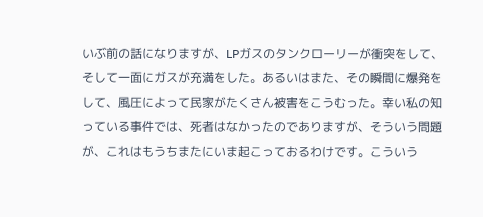いぶ前の話になりますが、LPガスのタンクローリーが衝突をして、そして一面にガスが充満をした。あるいはまた、その瞬間に爆発をして、風圧によって民家がたくさん被害をこうむった。幸い私の知っている事件では、死者はなかったのでありますが、そういう問題が、これはもうちまたにいま起こっておるわけです。こういう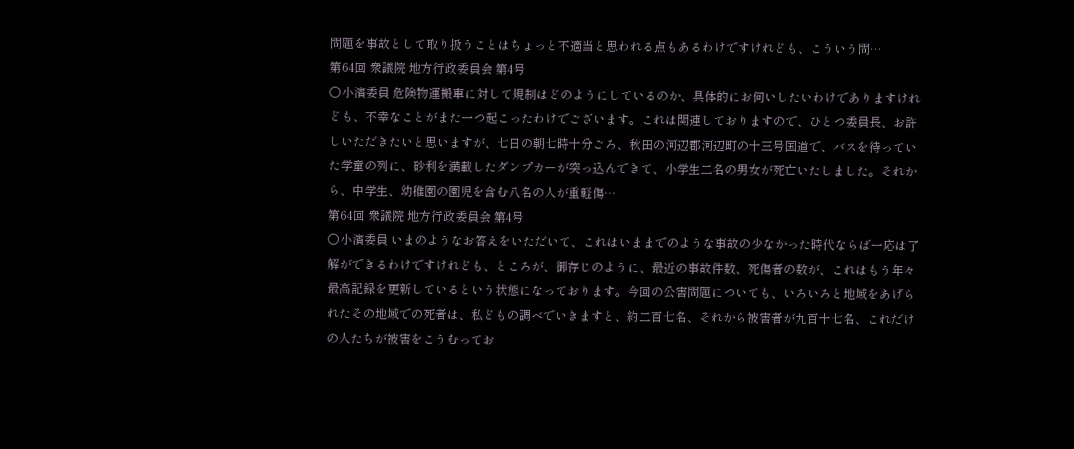問題を事故として取り扱うことはちょっと不適当と思われる点もあるわけですけれども、こういう問…
第64回 衆議院 地方行政委員会 第4号
○小濱委員 危険物運搬車に対して規制はどのようにしているのか、具体的にお伺いしたいわけでありますけれども、不幸なことがまた一つ起こったわけでございます。これは関連しておりますので、ひとつ委員長、お許しいただきたいと思いますが、七日の朝七時十分ごろ、秋田の河辺郡河辺町の十三号国道で、バスを待っていた学童の列に、砂利を満載したダンプカーが突っ込んできて、小学生二名の男女が死亡いたしました。それから、中学生、幼稚園の園児を含む八名の人が重軽傷…
第64回 衆議院 地方行政委員会 第4号
○小濱委員 いまのようなお答えをいただいて、これはいままでのような事故の少なかった時代ならば一応は了解ができるわけですけれども、ところが、御存じのように、最近の事故件数、死傷者の数が、これはもう年々最高記録を更新しているという状態になっております。今回の公害問題についても、いろいろと地域をあげられたその地域での死者は、私どもの調べでいきますと、約二百七名、それから被害者が九百十七名、これだけの人たちが被害をこうむってお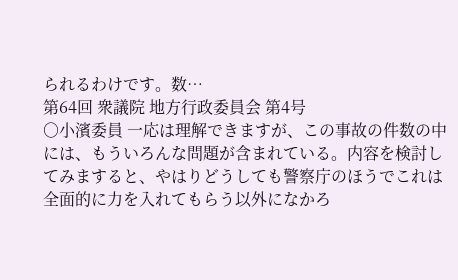られるわけです。数…
第64回 衆議院 地方行政委員会 第4号
○小濱委員 一応は理解できますが、この事故の件数の中には、もういろんな問題が含まれている。内容を検討してみますると、やはりどうしても警察庁のほうでこれは全面的に力を入れてもらう以外になかろ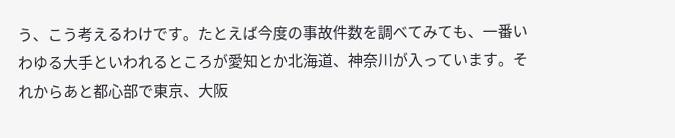う、こう考えるわけです。たとえば今度の事故件数を調べてみても、一番いわゆる大手といわれるところが愛知とか北海道、神奈川が入っています。それからあと都心部で東京、大阪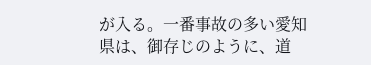が入る。一番事故の多い愛知県は、御存じのように、道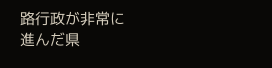路行政が非常に進んだ県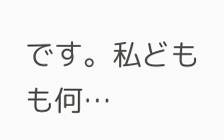です。私どもも何…